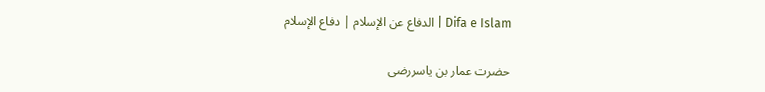Difa e Islam | الدفاع عن الإسلام | دفاع الإسلام

حضرت عمار بن یاسررضی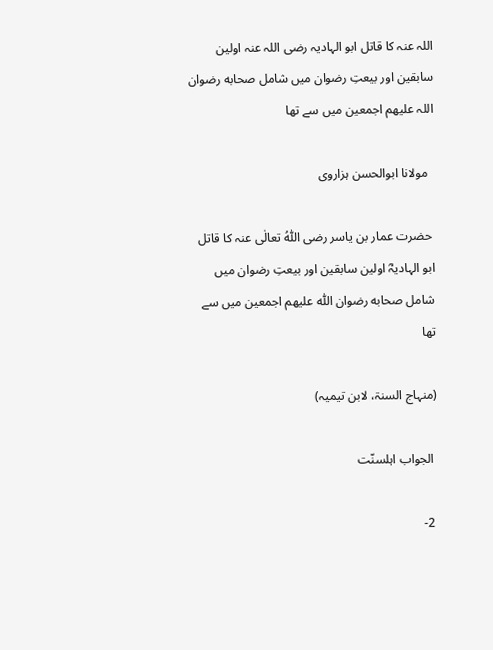اللہ عنہ کا قاتل ابو الہادیہ رضی اللہ عنہ اولین سابقین اور بیعتِ رضوان میں شامل صحابه رضوان اللہ علیھم اجمعین میں سے تھا

  مولانا ابوالحسن ہزاروی

 حضرت عمار بن یاسر رضی اللّٰهُ تعالٰی عنہ کا قاتل ابو الہادیہؓ اولین سابقین اور بیعتِ رضوان میں شامل صحابه رضوان اللّٰه علیھم اجمعین میں سے تھا

(منہاج السنۃ، لابن تیمیہ)

 الجواب اہلسنّت

 2-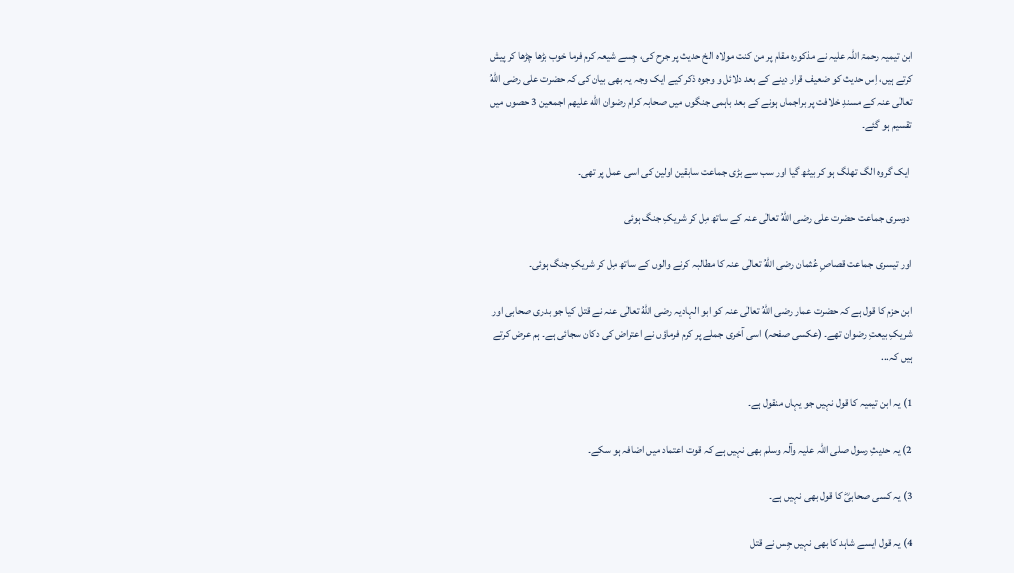ابن تیمیہ رحمۃ اللّٰہ علیہ نے مذکورہ مقام پر من کنت مولاه الخ حدیث پر جرح کی، جِسے شیعہ کرم فرما خوب بڑھا چڑھا کر پیش کرتے ہیں، اِس حدیث کو ضعیف قرار دینے کے بعد دلائل و وجوہ ذکر کیے ایک وجہ یہ بھی بیان کی کہ حضرت علی رضی اللّٰهُ تعالٰی عنہ کے مسندِ خلافت پر براجماں ہونے کے بعد باہمی جنگوں میں صحابہ کرام رضوان اللّٰه علیھم اجمعین 3 حصوں میں تقسیم ہو گئے۔

 ایک گروہ الگ تھلگ ہو کر بیٹھ گیا اور سب سے بڑی جماعت سابقین اولین کی اسی عمل پر تھی۔

 دوسری جماعت حضرت علی رضی اللّٰهُ تعالٰی عنہ کے ساتھ مِل کر شریکِ جنگ ہوئی

اور تیسری جماعت قصاصِ عُثمان رضی اللّٰهُ تعالٰی عنہ کا مطالبہ کرنے والوں کے ساتھ مِل کر شریکِ جنگ ہوئی۔

ابن حزم کا قول ہے کہ حضرت عمار رضی اللّٰهُ تعالٰی عنہ کو ابو الہادیہ رضی اللّٰهُ تعالٰی عنہ نے قتل کیا جو بدری صحابی اور شریکِ بیعتِ رضوان تھے۔ (عکسی صفحہ) اسی آخری جملے پر کرم فرماؤں نے اعتراض کی دکان سجائی ہے۔ ہم عرض کرتے ہیں کہ...

1) یہ ابن تیمیہ کا قول نہیں جو یہاں منقول ہے۔

2) یہ حدیثِ رسول صلی اللّٰہ علیہ وآلہ وسلم بھی نہیں ہے کہ قوت اعتماد میں اضافہ ہو سکے۔

3) یہ کسی صحابیؓ کا قول بھی نہیں ہے۔

4) یہ قول ایسے شاہد کا بھی نہیں جِس نے قتل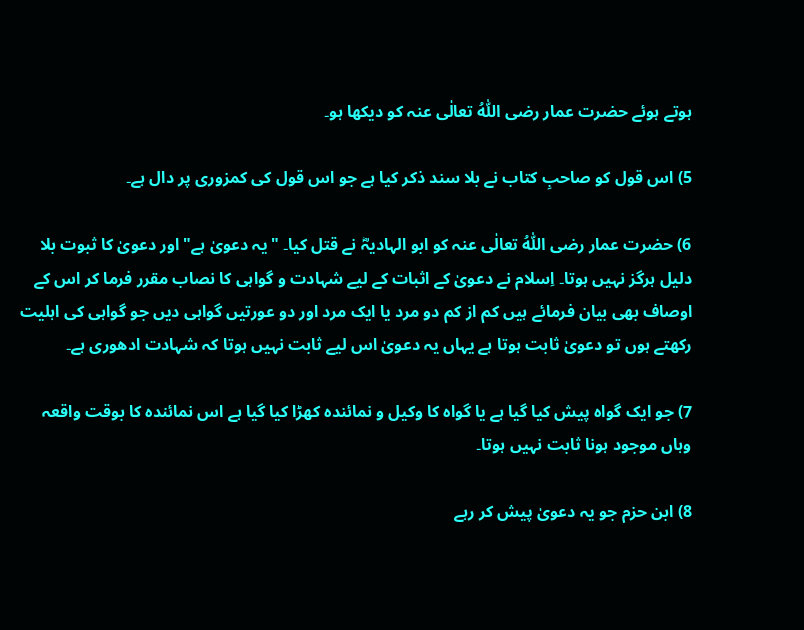ہوتے ہوئے حضرت عمار رضی اللّٰهُ تعالٰی عنہ کو دیکھا ہو۔

5) اس قول کو صاحبِ کتاب نے بلا سند ذکر کیا ہے جو اس قول کی کمزوری پر دال ہے۔

6) حضرت عمار رضی اللّٰهُ تعالٰی عنہ کو ابو الہادیہؓ نے قتل کیا۔ "یہ دعویٰ ہے" اور دعویٰ کا ثبوت بلا دلیل ہرگز نہیں ہوتا۔ اِسلام نے دعویٰ کے اثبات کے لیے شہادت و گواہی کا نصاب مقرر فرما کر اس کے اوصاف بھی بیان فرمائے ہیں کم از کم دو مرد یا ایک مرد اور دو عورتیں گواہی دیں جو گواہی کی اہلیت رکھتے ہوں تو دعویٰ ثابت ہوتا ہے یہاں یہ دعویٰ اس لیے ثابت نہیں ہوتا کہ شہادت ادھوری ہے۔

7) جو ایک گواہ پیش کیا گیا ہے یا گواہ کا وکیل و نمائندہ کھڑا کیا گیا ہے اس نمائندہ کا بوقت واقعہ وہاں موجود ہونا ثابت نہیں ہوتا۔

8) ابن حزم جو یہ دعویٰ پیش کر رہے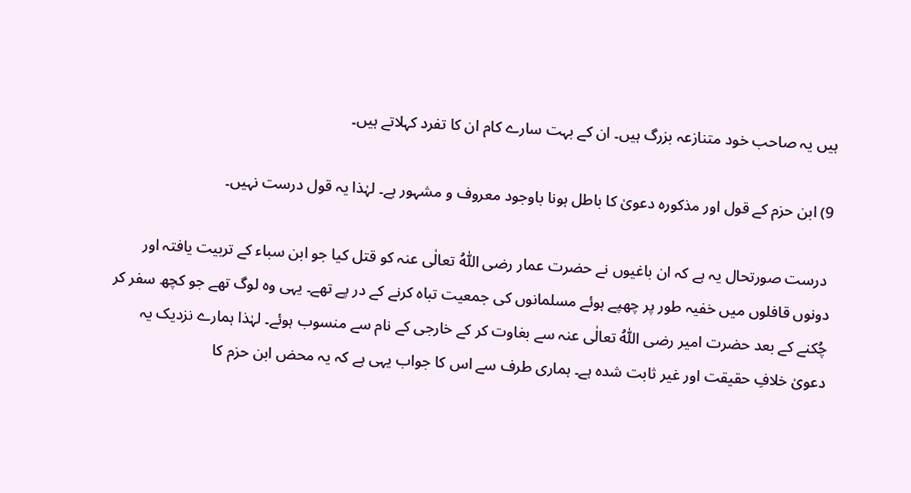ہیں یہ صاحب خود متنازعہ بزرگ ہیں۔ ان کے بہت سارے کام ان کا تفرد کہلاتے ہیں۔

9) ابن حزم کے قول اور مذکورہ دعویٰ کا باطل ہونا باوجود معروف و مشہور ہے۔ لہٰذا یہ قول درست نہیں۔

 درست صورتحال یہ ہے کہ ان باغیوں نے حضرت عمار رضی اللّٰهُ تعالٰی عنہ کو قتل کیا جو ابن سباء کے تربیت یافتہ اور دونوں قافلوں میں خفیہ طور پر چھپے ہوئے مسلمانوں کی جمعیت تباہ کرنے کے در پے تھے۔ یہی وہ لوگ تھے جو کچھ سفر کر چُکنے کے بعد حضرت امیر رضی اللّٰهُ تعالٰی عنہ سے بغاوت کر کے خارجی کے نام سے منسوب ہوئے۔ لہٰذا ہمارے نزدیک یہ دعویٰ خلافِ حقیقت اور غیر ثابت شدہ ہے۔ ہماری طرف سے اس کا جواب یہی ہے کہ یہ محض ابن حزم کا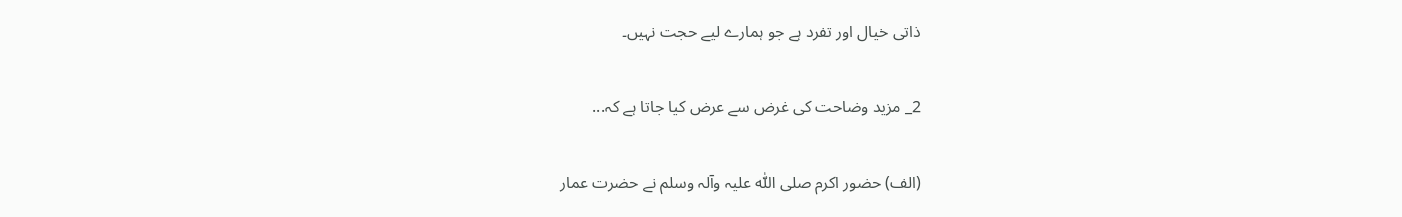ذاتی خیال اور تفرد ہے جو ہمارے لیے حجت نہیں۔

2_ مزید وضاحت کی غرض سے عرض کیا جاتا ہے کہ...

(الف) حضور اکرم صلی اللّٰہ علیہ وآلہ وسلم نے حضرت عمار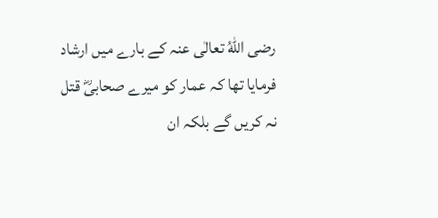رضی اللّٰهُ تعالٰی عنہ کے بارے میں ارشاد فرمایا تھا کہ عمار کو میرے صحابیؓ قتل نہ کریں گے بلکہ ان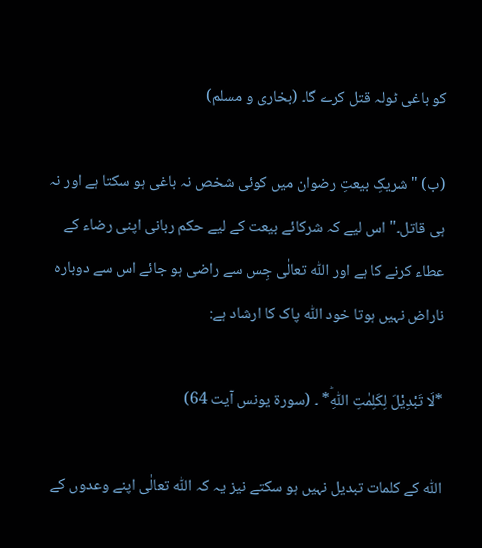کو باغی ٹولہ قتل کرے گا۔ (بخاری و مسلم)

(ب) "شریکِ بیعتِ رضوان میں کوئی شخص نہ باغی ہو سکتا ہے اور نہ ہی قاتل۔" اس لیے کہ شرکائے بیعت کے لیے حکم ربانی اپنی رضاء کے عطاء کرنے کا ہے اور اللّٰه تعالٰی جِس سے راضی ہو جائے اس سے دوبارہ ناراض نہیں ہوتا خود اللّٰه پاک کا ارشاد ہے:

*لَا تَبْدِیْلَ لِكَلِمٰتِ اللّٰهِؕ* ۔ (سورة یونس آیت 64)

اللّٰه کے کلمات تبدیل نہیں ہو سکتے نیز یہ کہ اللّٰه تعالٰی اپنے وعدوں کے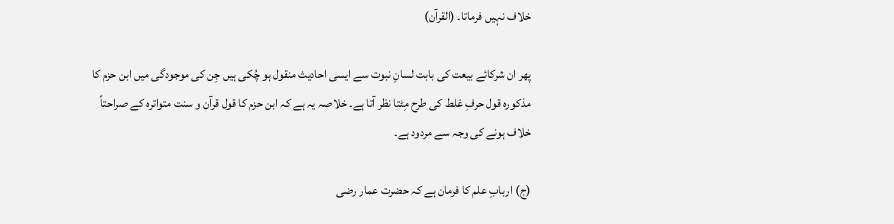خلاف نہیں فرماتا۔ (القرآن)

پھر ان شرکائے بیعت کی بابت لسانِ نبوت سے ایسی احادیث منقول ہو چُکی ہیں جِن کی موجودگی میں ابن حزم کا مذکورہ قول حرفِ غلط کی طرح مِٹتا نظر آتا ہے۔ خلاصہ یہ ہے کہ ابن حزم کا قول قرآن و سنت متواترہ کے صراحتاً خلاف ہونے کی وجہ سے مردود ہے۔

(ج) اربابِ علم کا فرمان ہے کہ حضرت عمار رضی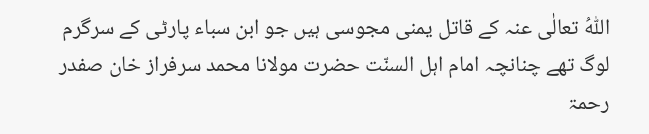اللّٰهُ تعالٰی عنہ کے قاتل یمنی مجوسی ہیں جو ابن سباء پارٹی کے سرگرم لوگ تھے چنانچہ امام اہل السنّت حضرت مولانا محمد سرفراز خان صفدر رحمۃ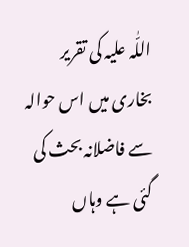اللّٰہ علیہ کی تقریر بخاری میں اس حوالہ سے فاضلانہ بحث کی گئی ہے وہاں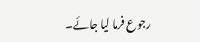رجوع فرما لیا جائے۔